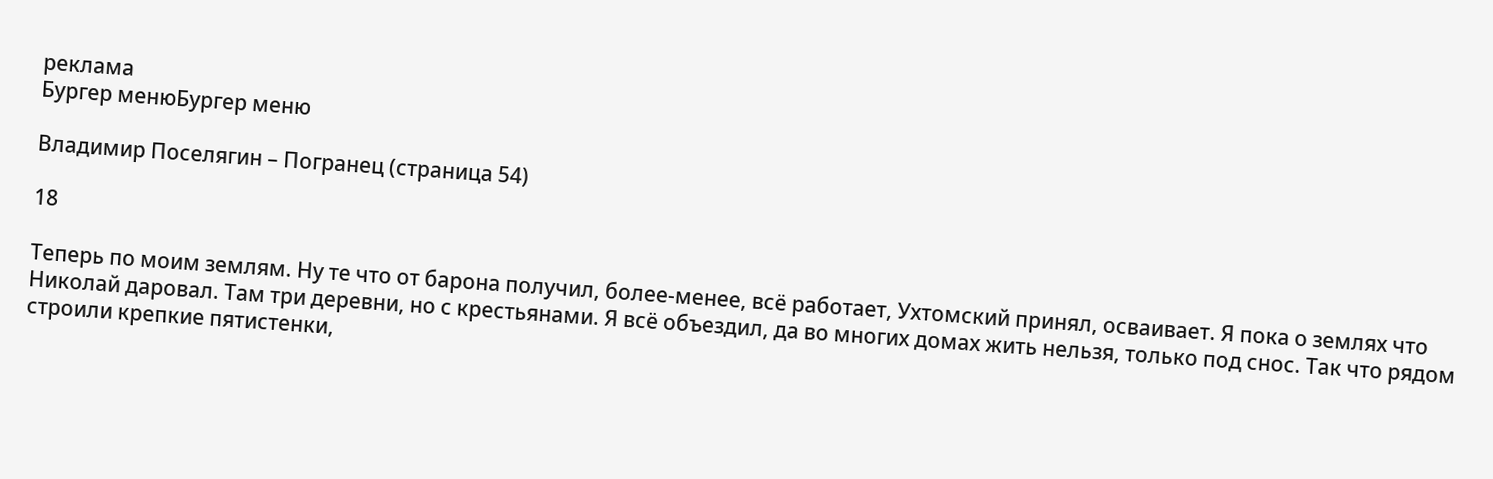реклама
Бургер менюБургер меню

Владимир Поселягин – Погранец (страница 54)

18

Теперь по моим землям. Ну те что от барона получил, более-менее, всё работает, Ухтомский принял, осваивает. Я пока о землях что Николай даровал. Там три деревни, но с крестьянами. Я всё объездил, да во многих домах жить нельзя, только под снос. Так что рядом строили крепкие пятистенки,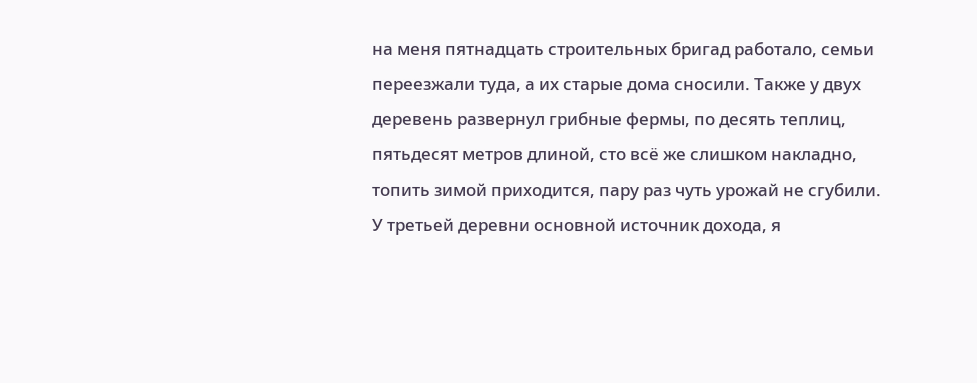на меня пятнадцать строительных бригад работало, семьи переезжали туда, а их старые дома сносили. Также у двух деревень развернул грибные фермы, по десять теплиц, пятьдесят метров длиной, сто всё же слишком накладно, топить зимой приходится, пару раз чуть урожай не сгубили. У третьей деревни основной источник дохода, я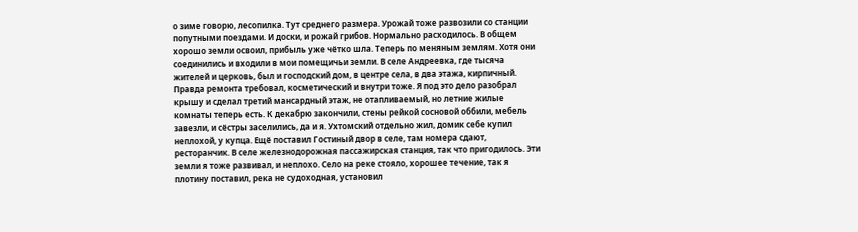о зиме говорю, лесопилка. Тут среднего размера. Урожай тоже развозили со станции попутными поездами. И доски, и рожай грибов. Нормально расходилось. В общем хорошо земли освоил, прибыль уже чётко шла. Теперь по меняным землям. Хотя они соединились и входили в мои помещичьи земли. В селе Андреевка, где тысяча жителей и церковь, был и господский дом, в центре села, в два этажа, кирпичный. Правда ремонта требовал, косметический и внутри тоже. Я под это дело разобрал крышу и сделал третий мансардный этаж, не отапливаемый, но летние жилые комнаты теперь есть. К декабрю закончили, стены рейкой сосновой оббили, мебель завезли, и сёстры заселились, да и я. Ухтомский отдельно жил, домик себе купил неплохой, у купца. Ещё поставил Гостиный двор в селе, там номера сдают, ресторанчик. В селе железнодорожная пассажирская станция, так что пригодилось. Эти земли я тоже развивал, и неплохо. Село на реке стояло, хорошее течение, так я плотину поставил, река не судоходная, установил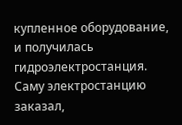купленное оборудование, и получилась гидроэлектростанция. Саму электростанцию заказал,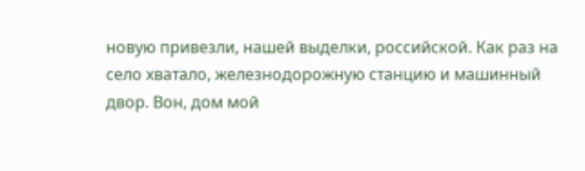новую привезли, нашей выделки, российской. Как раз на село хватало, железнодорожную станцию и машинный двор. Вон, дом мой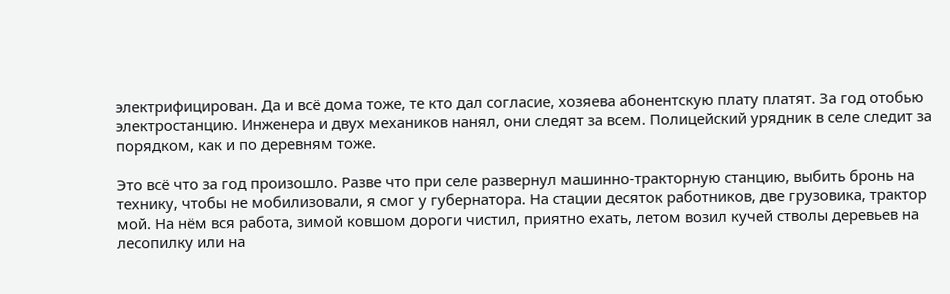электрифицирован. Да и всё дома тоже, те кто дал согласие, хозяева абонентскую плату платят. За год отобью электростанцию. Инженера и двух механиков нанял, они следят за всем. Полицейский урядник в селе следит за порядком, как и по деревням тоже.

Это всё что за год произошло. Разве что при селе развернул машинно-тракторную станцию, выбить бронь на технику, чтобы не мобилизовали, я смог у губернатора. На стации десяток работников, две грузовика, трактор мой. На нём вся работа, зимой ковшом дороги чистил, приятно ехать, летом возил кучей стволы деревьев на лесопилку или на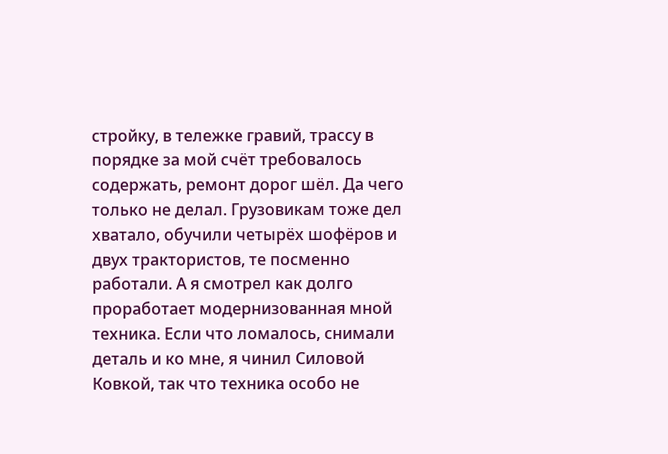стройку, в тележке гравий, трассу в порядке за мой счёт требовалось содержать, ремонт дорог шёл. Да чего только не делал. Грузовикам тоже дел хватало, обучили четырёх шофёров и двух трактористов, те посменно работали. А я смотрел как долго проработает модернизованная мной техника. Если что ломалось, снимали деталь и ко мне, я чинил Силовой Ковкой, так что техника особо не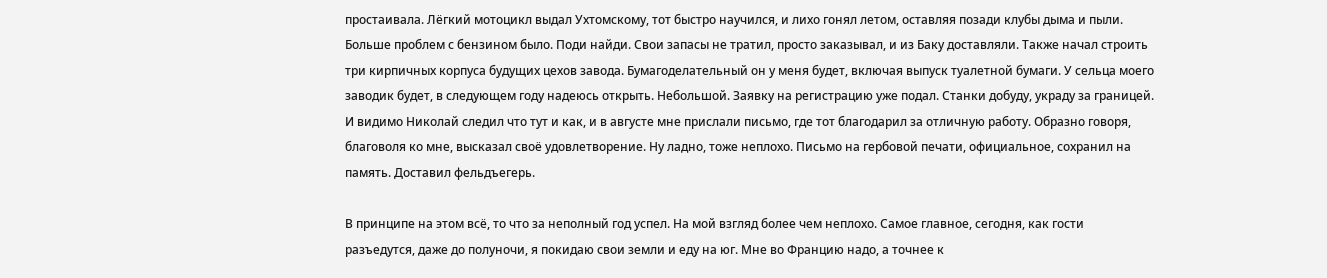простаивала. Лёгкий мотоцикл выдал Ухтомскому, тот быстро научился, и лихо гонял летом, оставляя позади клубы дыма и пыли. Больше проблем с бензином было. Поди найди. Свои запасы не тратил, просто заказывал, и из Баку доставляли. Также начал строить три кирпичных корпуса будущих цехов завода. Бумагоделательный он у меня будет, включая выпуск туалетной бумаги. У сельца моего заводик будет, в следующем году надеюсь открыть. Небольшой. Заявку на регистрацию уже подал. Станки добуду, украду за границей. И видимо Николай следил что тут и как, и в августе мне прислали письмо, где тот благодарил за отличную работу. Образно говоря, благоволя ко мне, высказал своё удовлетворение. Ну ладно, тоже неплохо. Письмо на гербовой печати, официальное, сохранил на память. Доставил фельдъегерь.

В принципе на этом всё, то что за неполный год успел. На мой взгляд более чем неплохо. Самое главное, сегодня, как гости разъедутся, даже до полуночи, я покидаю свои земли и еду на юг. Мне во Францию надо, а точнее к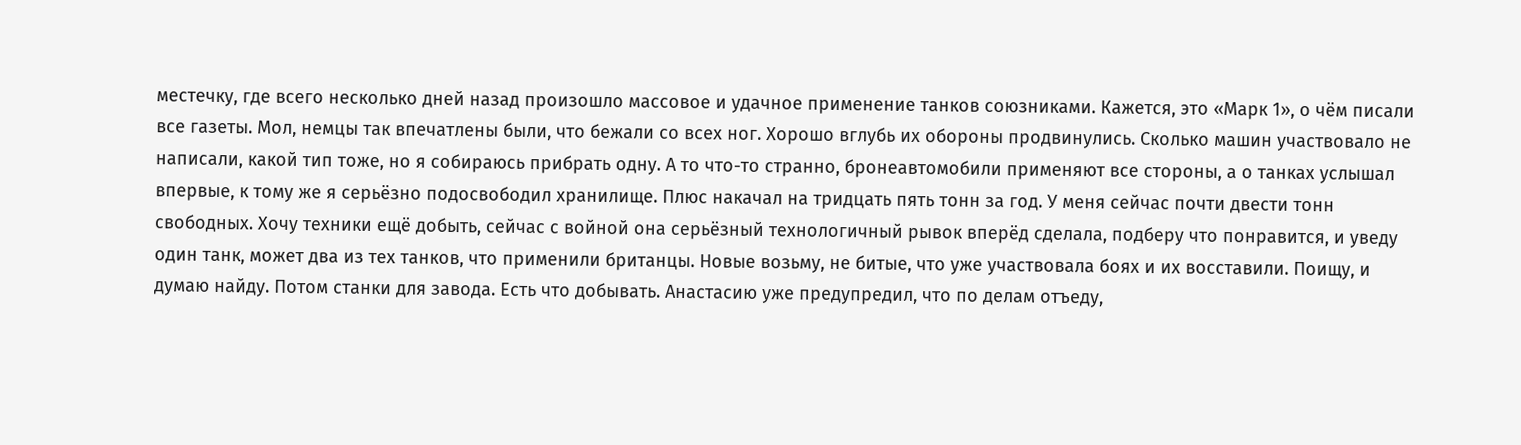местечку, где всего несколько дней назад произошло массовое и удачное применение танков союзниками. Кажется, это «Марк 1», о чём писали все газеты. Мол, немцы так впечатлены были, что бежали со всех ног. Хорошо вглубь их обороны продвинулись. Сколько машин участвовало не написали, какой тип тоже, но я собираюсь прибрать одну. А то что-то странно, бронеавтомобили применяют все стороны, а о танках услышал впервые, к тому же я серьёзно подосвободил хранилище. Плюс накачал на тридцать пять тонн за год. У меня сейчас почти двести тонн свободных. Хочу техники ещё добыть, сейчас с войной она серьёзный технологичный рывок вперёд сделала, подберу что понравится, и уведу один танк, может два из тех танков, что применили британцы. Новые возьму, не битые, что уже участвовала боях и их восставили. Поищу, и думаю найду. Потом станки для завода. Есть что добывать. Анастасию уже предупредил, что по делам отъеду,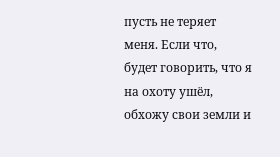пусть не теряет меня. Если что, будет говорить, что я на охоту ушёл, обхожу свои земли и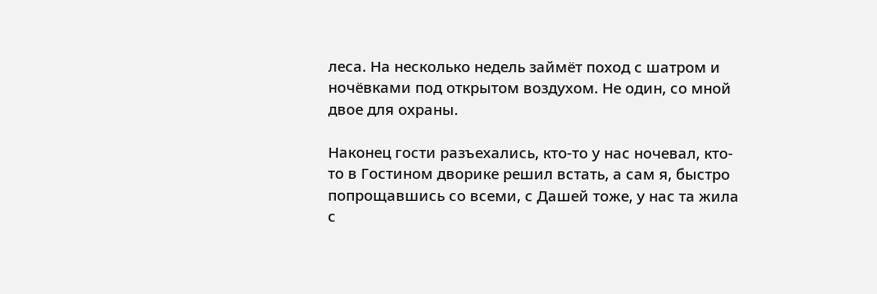леса. На несколько недель займёт поход с шатром и ночёвками под открытом воздухом. Не один, со мной двое для охраны.

Наконец гости разъехались, кто-то у нас ночевал, кто-то в Гостином дворике решил встать, а сам я, быстро попрощавшись со всеми, с Дашей тоже, у нас та жила с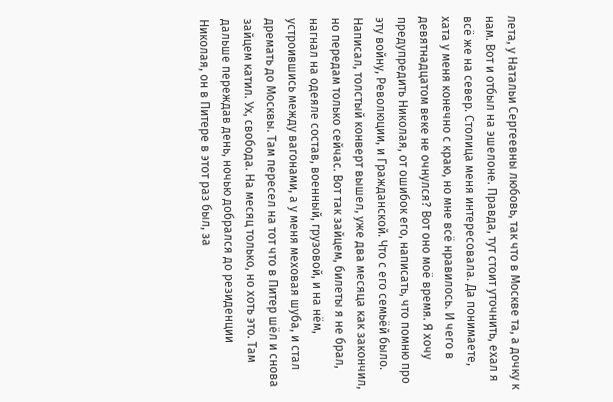лета, у Натальи Сергеевны любовь, так что в Москве та, а дочку к нам. Вот и отбыл на эшелоне. Правда, тут стоит уточнить, ехал я всё же на север. Столица меня интересовала. Да понимаете, хата у меня конечно с краю, но мне всё нравилось. И чего в девятнадцатом веке не очнулся? Вот оно моё время. Я хочу предупредить Николая, от ошибок его, написать, что помню про эту войну, Революции, и Гражданской. Что с его семьёй было. Написал, толстый конверт вышел, уже два месяца как закончил, но передам только сейчас. Вот так зайцем, билеты я не брал, нагнал на одеяле состав, военный, грузовой, и на нём, устроившись между вагонами, а у меня меховая шуба, и стал дремать до Москвы. Там пересел на тот что в Питер шёл и снова зайцем катил. Ух, свобода. На месяц только, но хоть это. Там дальше переждав день, ночью добрался до резиденции Николая, он в Питере в этот раз был, за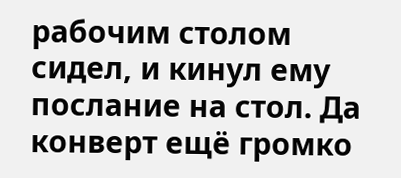рабочим столом сидел, и кинул ему послание на стол. Да конверт ещё громко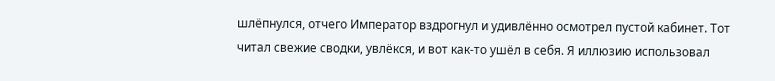шлёпнулся, отчего Император вздрогнул и удивлённо осмотрел пустой кабинет. Тот читал свежие сводки, увлёкся, и вот как-то ушёл в себя. Я иллюзию использовал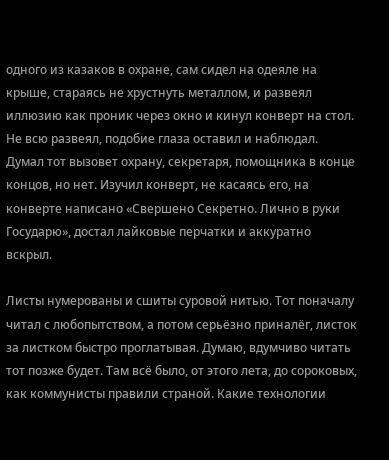одного из казаков в охране, сам сидел на одеяле на крыше, стараясь не хрустнуть металлом, и развеял иллюзию как проник через окно и кинул конверт на стол. Не всю развеял, подобие глаза оставил и наблюдал. Думал тот вызовет охрану, секретаря, помощника в конце концов, но нет. Изучил конверт, не касаясь его, на конверте написано «Свершено Секретно. Лично в руки Государю», достал лайковые перчатки и аккуратно вскрыл.

Листы нумерованы и сшиты суровой нитью. Тот поначалу читал с любопытством, а потом серьёзно приналёг, листок за листком быстро проглатывая. Думаю, вдумчиво читать тот позже будет. Там всё было, от этого лета, до сороковых, как коммунисты правили страной. Какие технологии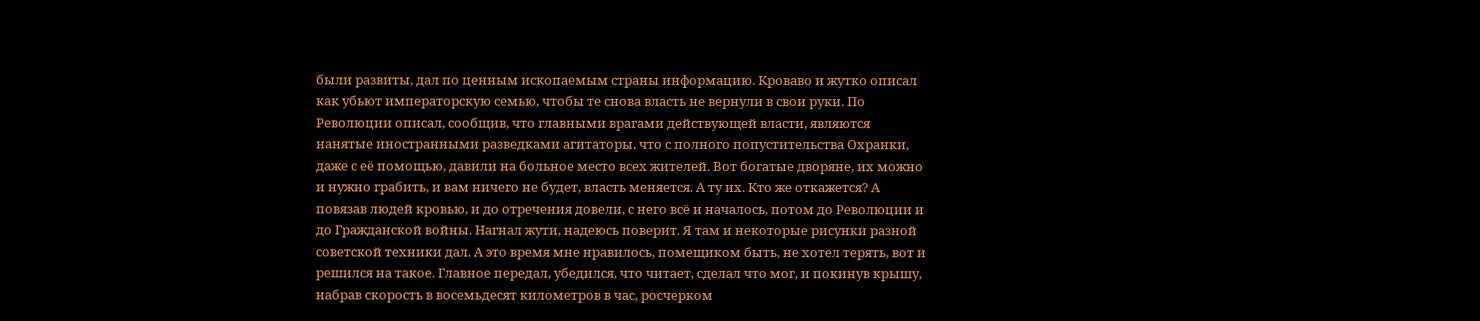были развиты, дал по ценным ископаемым страны информацию. Кроваво и жутко описал как убьют императорскую семью, чтобы те снова власть не вернули в свои руки. По Революции описал, сообщив, что главными врагами действующей власти, являются нанятые иностранными разведками агитаторы, что с полного попустительства Охранки, даже с её помощью, давили на больное место всех жителей. Вот богатые дворяне, их можно и нужно грабить, и вам ничего не будет, власть меняется. А ту их. Кто же откажется? А повязав людей кровью, и до отречения довели, с него всё и началось, потом до Революции и до Гражданской войны. Нагнал жути, надеюсь поверит. Я там и некоторые рисунки разной советской техники дал. А это время мне нравилось, помещиком быть, не хотел терять, вот и решился на такое. Главное передал, убедился, что читает, сделал что мог, и покинув крышу, набрав скорость в восемьдесят километров в час, росчерком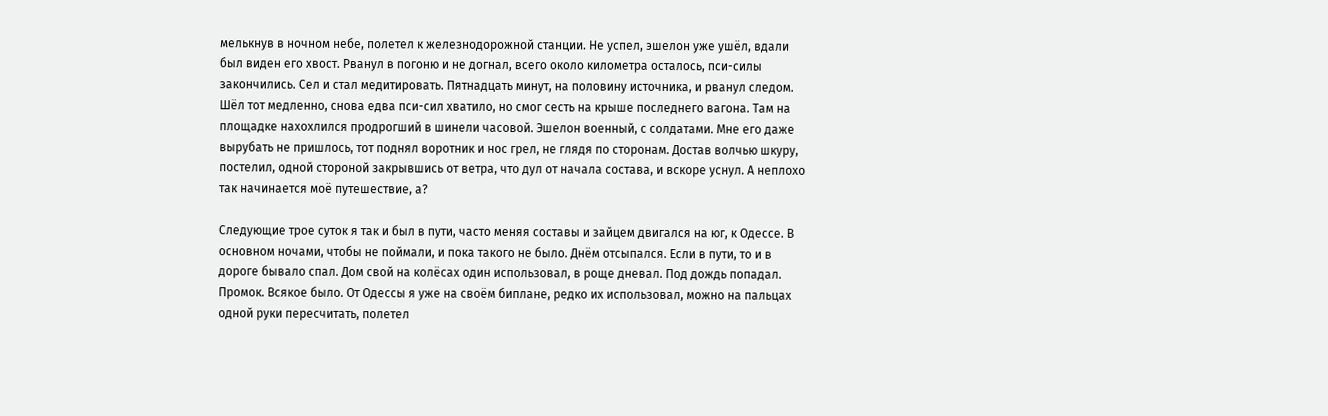мелькнув в ночном небе, полетел к железнодорожной станции. Не успел, эшелон уже ушёл, вдали был виден его хвост. Рванул в погоню и не догнал, всего около километра осталось, пси-силы закончились. Сел и стал медитировать. Пятнадцать минут, на половину источника, и рванул следом. Шёл тот медленно, снова едва пси-сил хватило, но смог сесть на крыше последнего вагона. Там на площадке нахохлился продрогший в шинели часовой. Эшелон военный, с солдатами. Мне его даже вырубать не пришлось, тот поднял воротник и нос грел, не глядя по сторонам. Достав волчью шкуру, постелил, одной стороной закрывшись от ветра, что дул от начала состава, и вскоре уснул. А неплохо так начинается моё путешествие, а?

Следующие трое суток я так и был в пути, часто меняя составы и зайцем двигался на юг, к Одессе. В основном ночами, чтобы не поймали, и пока такого не было. Днём отсыпался. Если в пути, то и в дороге бывало спал. Дом свой на колёсах один использовал, в роще дневал. Под дождь попадал. Промок. Всякое было. От Одессы я уже на своём биплане, редко их использовал, можно на пальцах одной руки пересчитать, полетел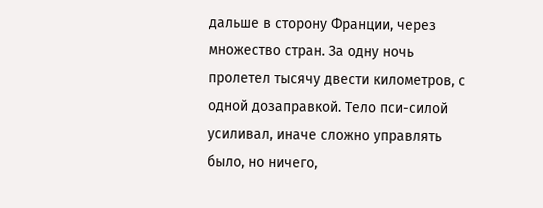дальше в сторону Франции, через множество стран. За одну ночь пролетел тысячу двести километров, с одной дозаправкой. Тело пси-силой усиливал, иначе сложно управлять было, но ничего,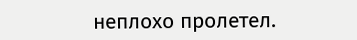неплохо пролетел.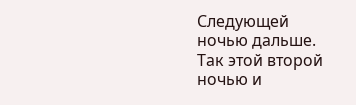Следующей ночью дальше. Так этой второй ночью и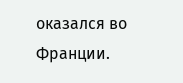оказался во Франции.